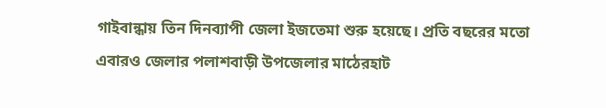গাইবান্ধায় তিন দিনব্যাপী জেলা ইজতেমা শুরু হয়েছে। প্রতি বছরের মতো এবারও জেলার পলাশবাড়ী উপজেলার মাঠেরহাট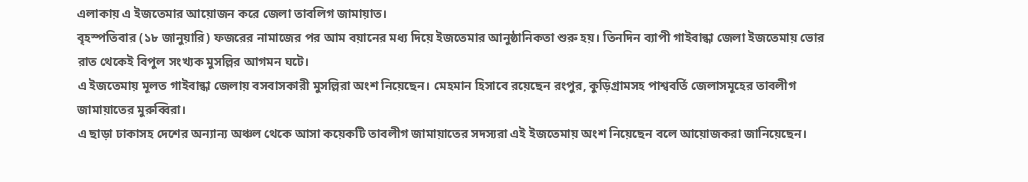এলাকায় এ ইজতেমার আয়োজন করে জেলা তাবলিগ জামায়াত।
বৃহস্পতিবার (১৮ জানুয়ারি) ফজরের নামাজের পর আম বয়ানের মধ্য দিয়ে ইজতেমার আনুষ্ঠানিকতা শুরু হয়। তিনদিন ব্যাপী গাইবান্ধা জেলা ইজতেমায় ভোর রাত থেকেই বিপুল সংখ্যক মুসল্লির আগমন ঘটে।
এ ইজতেমায় মূলত গাইবান্ধা জেলায় বসবাসকারী মুসল্লিরা অংশ নিয়েছেন। মেহমান হিসাবে রয়েছেন রংপুর, কুড়িগ্রামসহ পাশ্ববর্তি জেলাসমূহের তাবলীগ জামায়াতের মুরুব্বিরা।
এ ছাড়া ঢাকাসহ দেশের অন্যান্য অঞ্চল থেকে আসা কয়েকটি তাবলীগ জামায়াতের সদস্যরা এই ইজতেমায় অংশ নিয়েছেন বলে আয়োজকরা জানিয়েছেন।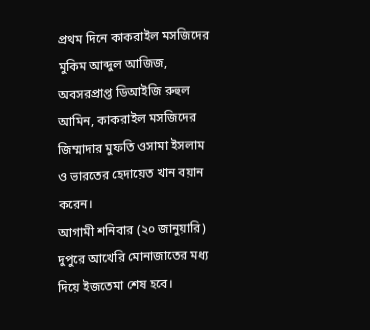প্রথম দিনে কাকরাইল মসজিদের মুকিম আব্দুল আজিজ, অবসরপ্রাপ্ত ডিআইজি রুহুল আমিন, কাকরাইল মসজিদের জিম্মাদার মুফতি ওসামা ইসলাম ও ভারতের হেদায়েত খান বয়ান করেন।
আগামী শনিবার (২০ জানুয়ারি) দুপুরে আখেরি মোনাজাতের মধ্য দিয়ে ইজতেমা শেষ হবে।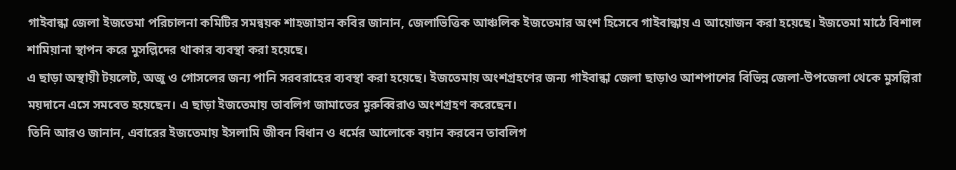গাইবান্ধা জেলা ইজতেমা পরিচালনা কমিটির সমন্বয়ক শাহজাহান কবির জানান, জেলাভিত্তিক আঞ্চলিক ইজতেমার অংশ হিসেবে গাইবান্ধায় এ আয়োজন করা হয়েছে। ইজতেমা মাঠে বিশাল শামিয়ানা স্থাপন করে মুসল্লিদের থাকার ব্যবস্থা করা হয়েছে।
এ ছাড়া অস্থায়ী টয়লেট, অজু ও গোসলের জন্য পানি সরবরাহের ব্যবস্থা করা হয়েছে। ইজতেমায় অংশগ্রহণের জন্য গাইবান্ধা জেলা ছাড়াও আশপাশের বিভিন্ন জেলা-উপজেলা থেকে মুসল্লিরা ময়দানে এসে সমবেত হয়েছেন। এ ছাড়া ইজতেমায় তাবলিগ জামাতের মুরুব্বিরাও অংশগ্রহণ করেছেন।
তিনি আরও জানান, এবারের ইজতেমায় ইসলামি জীবন বিধান ও ধর্মের আলোকে বয়ান করবেন তাবলিগ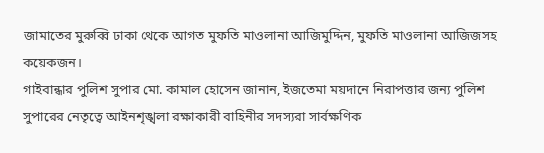জামাতের মুরুব্বি ঢাকা থেকে আগত মুফতি মাওলানা আজিমুদ্দিন, মুফতি মাওলানা আজিজসহ কয়েকজন।
গাইবান্ধার পুলিশ সুপার মো. কামাল হোসেন জানান, ইজতেমা ময়দানে নিরাপত্তার জন্য পুলিশ সুপারের নেতৃত্বে আইনশৃঙ্খলা রক্ষাকারী বাহিনীর সদস্যরা সার্বক্ষণিক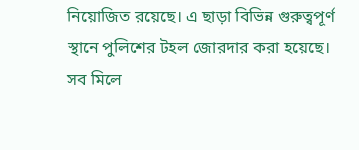নিয়োজিত রয়েছে। এ ছাড়া বিভিন্ন গুরুত্বপূর্ণ স্থানে পুলিশের টহল জোরদার করা হয়েছে। সব মিলে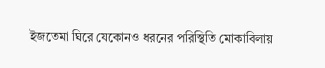ইজতেমা ঘিরে যেকোনও ধরনের পরিস্থিতি মোকাবিলায়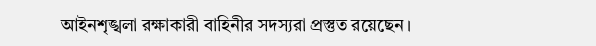আইনশৃঙ্খলা রক্ষাকারী বাহিনীর সদস্যরা প্রস্তুত রয়েছেন।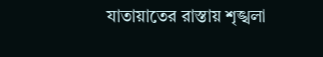যাতায়াতের রাস্তায় শৃঙ্খলা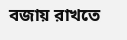বজায় রাখতে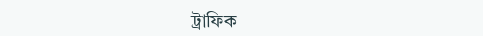ট্রাফিক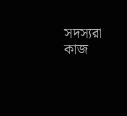সদস্যরা কাজ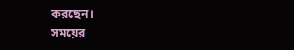করছেন।
সময়ের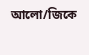আলো/জিকে